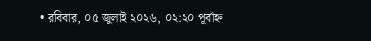• রবিবার, ০৫ জুলাই ২০২৬, ০২:২০ পূর্বাহ্ন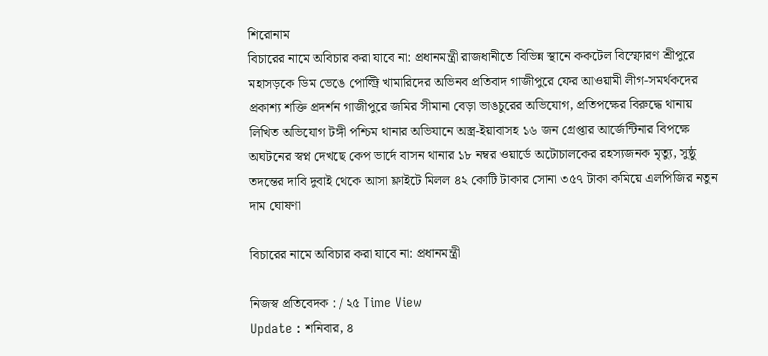শিরোনাম
বিচারের নামে অবিচার করা যাবে না: প্রধানমন্ত্রী রাজধানীতে বিভিন্ন স্থানে ককটেল বিস্ফোরণ শ্রীপুরে মহাসড়কে ডিম ভেঙে পোল্ট্রি খামারিদের অভিনব প্রতিবাদ গাজীপুরে ফের আওয়ামী লীগ-সমর্থকদের প্রকাশ্য শক্তি প্রদর্শন গাজীপুরে জমির সীমানা বেড়া ভাঙচুরের অভিযোগ, প্রতিপক্ষের বিরুদ্ধে থানায় লিখিত অভিযোগ টঙ্গী পশ্চিম থানার অভিযানে অস্ত্র-ইয়াবাসহ ১৬ জন গ্রেপ্তার আর্জেন্টিনার বিপক্ষে অঘটনের স্বপ্ন দেখছে কেপ ভার্দে বাসন থানার ১৮ নম্বর ওয়ার্ডে অটোচালকের রহস্যজনক মৃত্যু, সুষ্ঠু তদন্তের দাবি দুবাই থেকে আসা ফ্লাইটে মিলল ৪২ কোটি টাকার সোনা ৩৫৭ টাকা কমিয়ে এলপিজির নতুন দাম ঘোষণা

বিচারের নামে অবিচার করা যাবে না: প্রধানমন্ত্রী

নিজস্ব প্রতিবেদক : / ২৫ Time View
Update : শনিবার, ৪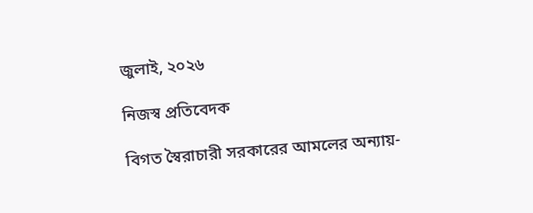জুলাই, ২০২৬

নিজস্ব প্রতিবেদক

বিগত স্বৈরাচারী সরকারের আমলের অন্যায়-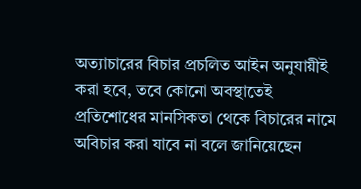অত্যাচারের বিচার প্রচলিত আইন অনুযায়ীই করা হবে, তবে কোনো অবস্থাতেই প্রতিশোধের মানসিকতা থেকে বিচারের নামে অবিচার করা যাবে না বলে জানিয়েছেন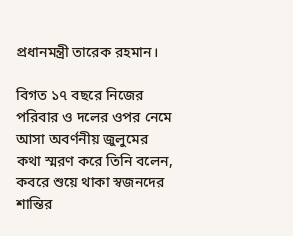প্রধানমন্ত্রী তারেক রহমান।

বিগত ১৭ বছরে নিজের পরিবার ও দলের ওপর নেমে আসা অবর্ণনীয় জুলুমের কথা স্মরণ করে তিনি বলেন, কবরে শুয়ে থাকা স্বজনদের শান্তির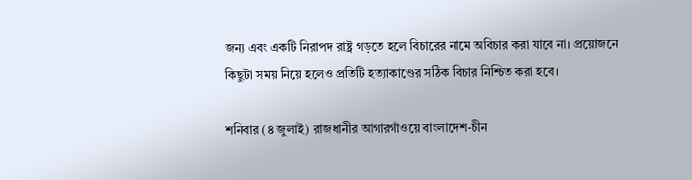জন্য এবং একটি নিরাপদ রাষ্ট্র গড়তে হলে বিচারের নামে অবিচার করা যাবে না। প্রয়োজনে কিছুটা সময় নিয়ে হলেও প্রতিটি হত্যাকাণ্ডের সঠিক বিচার নিশ্চিত করা হবে।

শনিবার (৪ জুলাই) রাজধানীর আগারগাঁওয়ে বাংলাদেশ-চীন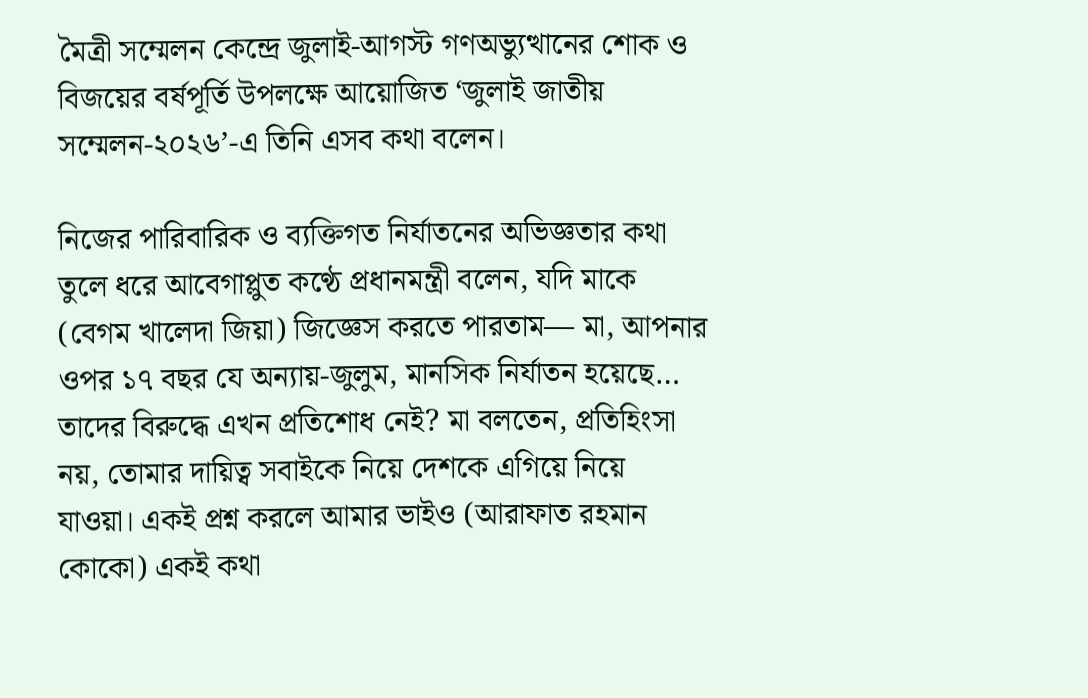মৈত্রী সম্মেলন কেন্দ্রে জুলাই-আগস্ট গণঅভ্যুত্থানের শোক ও বিজয়ের বর্ষপূর্তি উপলক্ষে আয়োজিত ‘জুলাই জাতীয় সম্মেলন-২০২৬’-এ তিনি এসব কথা বলেন।

নিজের পারিবারিক ও ব্যক্তিগত নির্যাতনের অভিজ্ঞতার কথা তুলে ধরে আবেগাপ্লুত কণ্ঠে প্রধানমন্ত্রী বলেন, যদি মাকে (বেগম খালেদা জিয়া) জিজ্ঞেস করতে পারতাম— মা, আপনার ওপর ১৭ বছর যে অন্যায়-জুলুম, মানসিক নির্যাতন হয়েছে… তাদের বিরুদ্ধে এখন প্রতিশোধ নেই? মা বলতেন, প্রতিহিংসা নয়, তোমার দায়িত্ব সবাইকে নিয়ে দেশকে এগিয়ে নিয়ে যাওয়া। একই প্রশ্ন করলে আমার ভাইও (আরাফাত রহমান কোকো) একই কথা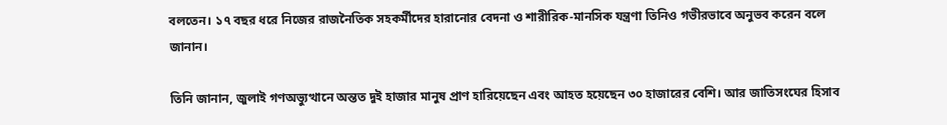বলতেন। ১৭ বছর ধরে নিজের রাজনৈতিক সহকর্মীদের হারানোর বেদনা ও শারীরিক-মানসিক যন্ত্রণা তিনিও গভীরভাবে অনুভব করেন বলে জানান।

তিনি জানান, জুলাই গণঅভ্যুত্থানে অন্তত দুই হাজার মানুষ প্রাণ হারিয়েছেন এবং আহত হয়েছেন ৩০ হাজারের বেশি। আর জাতিসংঘের হিসাব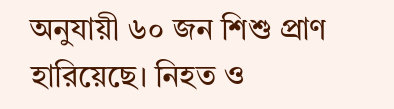অনুযায়ী ৬০ জন শিশু প্রাণ হারিয়েছে। নিহত ও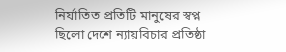নির্যাতিত প্রতিটি মানুষের স্বপ্ন ছিলো দেশে ন্যায়বিচার প্রতিষ্ঠা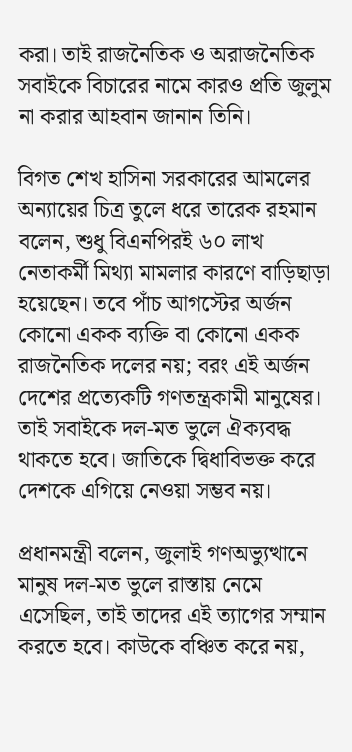করা। তাই রাজনৈতিক ও অরাজনৈতিক সবাইকে বিচারের নামে কারও প্রতি জুলুম না করার আহবান জানান তিনি।

বিগত শেখ হাসিনা সরকারের আমলের অন্যায়ের চিত্র তুলে ধরে তারেক রহমান বলেন, শুধু বিএনপিরই ৬০ লাখ নেতাকর্মী মিথ্যা মামলার কারণে বাড়িছাড়া হয়েছেন। তবে পাঁচ আগস্টের অর্জন কোনো একক ব্যক্তি বা কোনো একক রাজনৈতিক দলের নয়; বরং এই অর্জন দেশের প্রত্যেকটি গণতন্ত্রকামী মানুষের। তাই সবাইকে দল-মত ভুলে ঐক্যবদ্ধ থাকতে হবে। জাতিকে দ্বিধাবিভক্ত করে দেশকে এগিয়ে নেওয়া সম্ভব নয়।

প্রধানমন্ত্রী বলেন, জুলাই গণঅভ্যুত্থানে মানুষ দল-মত ভুলে রাস্তায় নেমে এসেছিল, তাই তাদের এই ত্যাগের সম্মান করতে হবে। কাউকে বঞ্চিত করে নয়,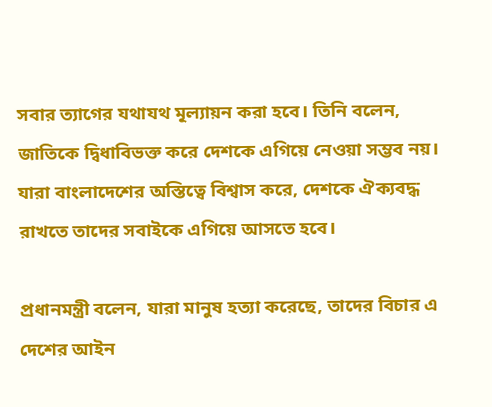সবার ত্যাগের যথাযথ মূল্যায়ন করা হবে। তিনি বলেন, জাতিকে দ্বিধাবিভক্ত করে দেশকে এগিয়ে নেওয়া সম্ভব নয়। যারা বাংলাদেশের অস্তিত্বে বিশ্বাস করে, দেশকে ঐক্যবদ্ধ রাখতে তাদের সবাইকে এগিয়ে আসতে হবে।

প্রধানমন্ত্রী বলেন, যারা মানুষ হত্যা করেছে, তাদের বিচার এ দেশের আইন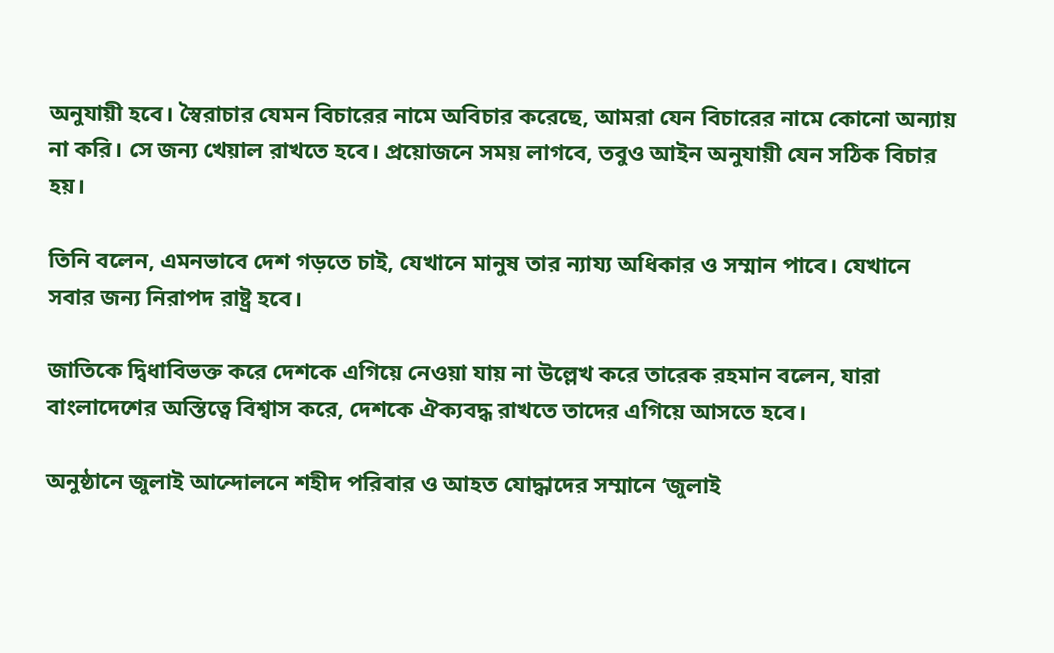অনুযায়ী হবে। স্বৈরাচার যেমন বিচারের নামে অবিচার করেছে, আমরা যেন বিচারের নামে কোনো অন্যায় না করি। সে জন্য খেয়াল রাখতে হবে। প্রয়োজনে সময় লাগবে, তবুও আইন অনুযায়ী যেন সঠিক বিচার হয়।

তিনি বলেন, এমনভাবে দেশ গড়তে চাই, যেখানে মানুষ তার ন্যায্য অধিকার ও সম্মান পাবে। যেখানে সবার জন্য নিরাপদ রাষ্ট্র হবে।

জাতিকে দ্বিধাবিভক্ত করে দেশকে এগিয়ে নেওয়া যায় না উল্লেখ করে তারেক রহমান বলেন, যারা বাংলাদেশের অস্তিত্বে বিশ্বাস করে, দেশকে ঐক্যবদ্ধ রাখতে তাদের এগিয়ে আসতে হবে।

অনুষ্ঠানে জুলাই আন্দোলনে শহীদ পরিবার ও আহত যোদ্ধাদের সম্মানে ‘জুলাই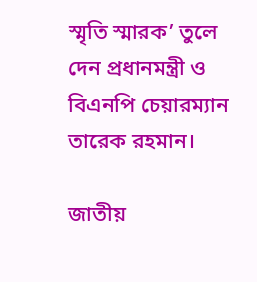স্মৃতি স্মারক’ তুলে দেন প্রধানমন্ত্রী ও বিএনপি চেয়ারম্যান তারেক রহমান।

জাতীয়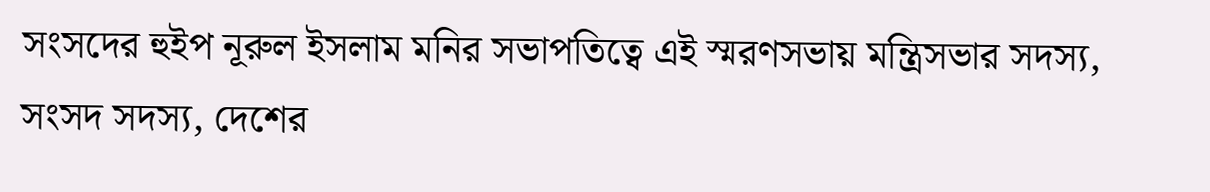সংসদের হুইপ নূরুল ইসলাম মনির সভাপতিত্বে এই স্মরণসভায় মন্ত্রিসভার সদস্য, সংসদ সদস্য, দেশের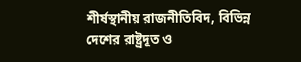শীর্ষস্থানীয় রাজনীতিবিদ, বিভিন্ন দেশের রাষ্ট্রদূত ও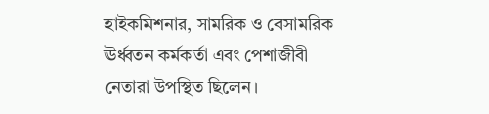হাইকমিশনার, সামরিক ও বেসামরিক ঊর্ধ্বতন কর্মকর্তা এবং পেশাজীবী নেতারা উপস্থিত ছিলেন।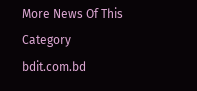More News Of This Category
bdit.com.bd